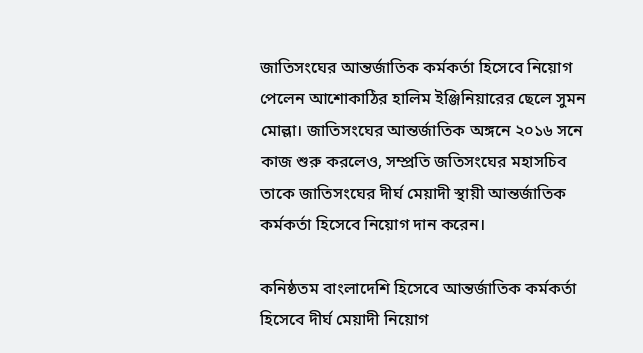জাতিসংঘের আন্তর্জাতিক কর্মকর্তা হিসেবে নিয়োগ পেলেন আশোকাঠির হালিম ইঞ্জিনিয়ারের ছেলে সুমন মোল্লা। জাতিসংঘের আন্তর্জাতিক অঙ্গনে ২০১৬ সনে কাজ শুরু করলেও, সম্প্রতি জতিসংঘের মহাসচিব তাকে জাতিসংঘের দীর্ঘ মেয়াদী স্থায়ী আন্তর্জাতিক কর্মকর্তা হিসেবে নিয়োগ দান করেন।

কনিষ্ঠতম বাংলাদেশি হিসেবে আন্তর্জাতিক কর্মকর্তা হিসেবে দীর্ঘ মেয়াদী নিয়োগ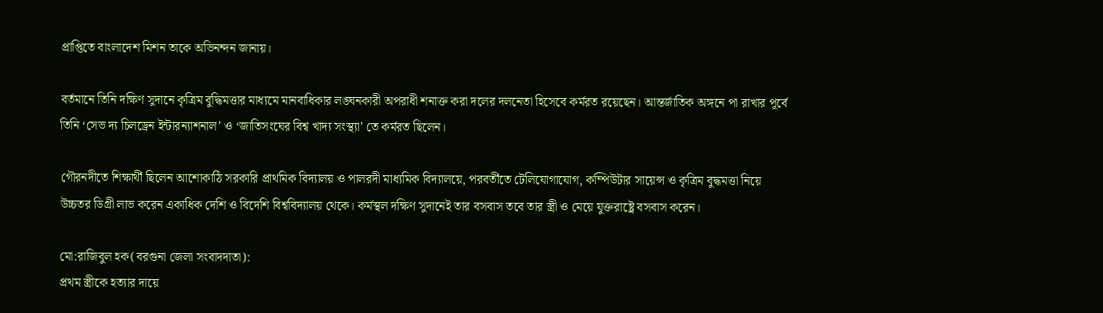প্রাপ্তিতে বাংলাদেশ মিশন তাকে অভিনন্দন জানায়।

বর্তমানে তিনি দক্ষিণ সুদানে কৃত্রিম বুদ্ধিমত্তার মাধ্যমে মানবাধিকার লঙ্ঘনকারী অপরাধী শনাক্ত করা দলের দলনেতা হিসেবে কর্মরত রয়েছেন। আন্তর্জাতিক অঙ্গনে পা রাখার পূর্বে তিনি ‘সেভ দ্য চিলড্রেন ইন্টারন্যাশনাল’ ও ‘জাতিসংঘের বিশ্ব খাদ্য সংস্থ্যা’ তে কর্মরত ছিলেন।

গৌরনদীতে শিক্ষার্থী ছিলেন আশোকাঠি সরকারি প্রাথমিক বিদ্যালয় ও পালরদী মাধ্যমিক বিদ্যালয়ে, পরবর্তীতে টেলিযোগাযোগ, কম্পিউটার সায়েন্স ও কৃত্রিম বুদ্ধমত্তা নিয়ে উচ্চতর ডিগ্রী লাভ করেন একাধিক দেশি ও বিদেশি বিশ্ববিদ্যালয় থেকে। কর্মস্থল দক্ষিণ সুদানেই তার বসবাস তবে তার স্ত্রী ও মেয়ে যুক্তরাষ্ট্রে বসবাস করেন।

মো:রাজিবুল হক(বরগুনা জেলা সংবাদদাতা):
প্রথম স্ত্রীকে হত্যার দায়ে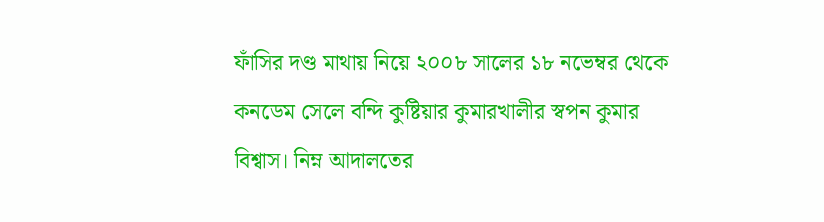ফাঁসির দণ্ড মাথায় নিয়ে ২০০৮ সালের ১৮ নভেম্বর থেকে কনডেম সেলে বন্দি কুষ্টিয়ার কুমারখালীর স্বপন কুমার বিশ্বাস। নিম্ন আদালতের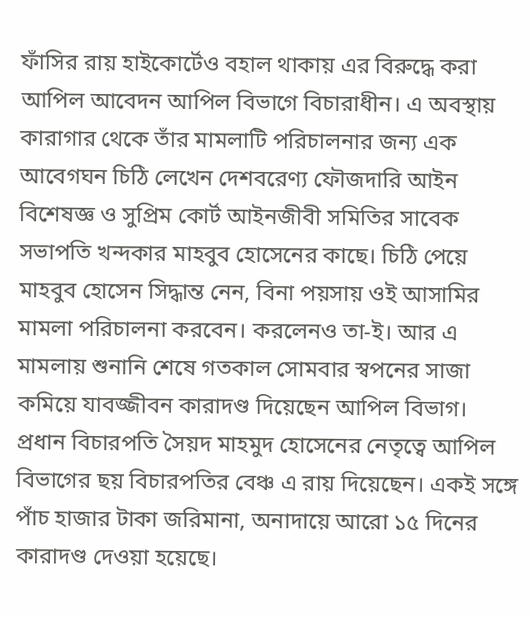ফাঁসির রায় হাইকোর্টেও বহাল থাকায় এর বিরুদ্ধে করা আপিল আবেদন আপিল বিভাগে বিচারাধীন। এ অবস্থায় কারাগার থেকে তাঁর মামলাটি পরিচালনার জন্য এক আবেগঘন চিঠি লেখেন দেশবরেণ্য ফৌজদারি আইন বিশেষজ্ঞ ও সুপ্রিম কোর্ট আইনজীবী সমিতির সাবেক সভাপতি খন্দকার মাহবুব হোসেনের কাছে। চিঠি পেয়ে মাহবুব হোসেন সিদ্ধান্ত নেন, বিনা পয়সায় ওই আসামির মামলা পরিচালনা করবেন। করলেনও তা-ই। আর এ মামলায় শুনানি শেষে গতকাল সোমবার স্বপনের সাজা কমিয়ে যাবজ্জীবন কারাদণ্ড দিয়েছেন আপিল বিভাগ।
প্রধান বিচারপতি সৈয়দ মাহমুদ হোসেনের নেতৃত্বে আপিল বিভাগের ছয় বিচারপতির বেঞ্চ এ রায় দিয়েছেন। একই সঙ্গে পাঁচ হাজার টাকা জরিমানা, অনাদায়ে আরো ১৫ দিনের কারাদণ্ড দেওয়া হয়েছে।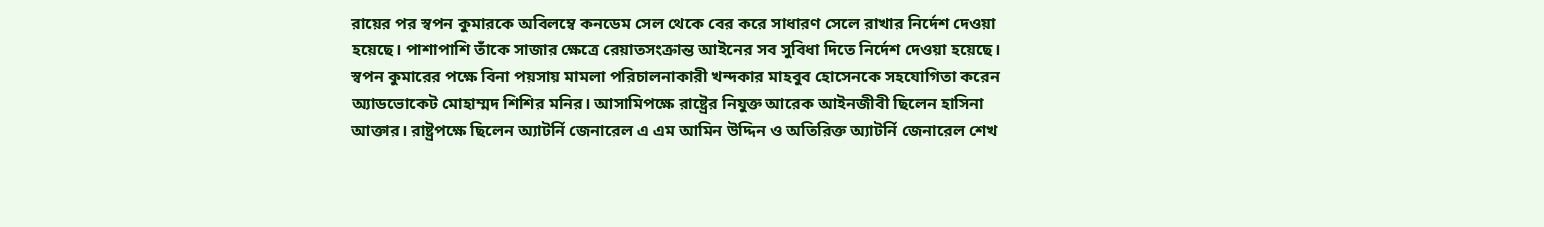রায়ের পর স্বপন কুমারকে অবিলম্বে কনডেম সেল থেকে বের করে সাধারণ সেলে রাখার নির্দেশ দেওয়া হয়েছে। পাশাপাশি তাঁকে সাজার ক্ষেত্রে রেয়াতসংক্রান্ত আইনের সব সুবিধা দিতে নির্দেশ দেওয়া হয়েছে।
স্বপন কুমারের পক্ষে বিনা পয়সায় মামলা পরিচালনাকারী খন্দকার মাহবুব হোসেনকে সহযোগিতা করেন অ্যাডভোকেট মোহাম্মদ শিশির মনির। আসামিপক্ষে রাষ্ট্রের নিযুক্ত আরেক আইনজীবী ছিলেন হাসিনা আক্তার। রাষ্ট্রপক্ষে ছিলেন অ্যাটর্নি জেনারেল এ এম আমিন উদ্দিন ও অতিরিক্ত অ্যাটর্নি জেনারেল শেখ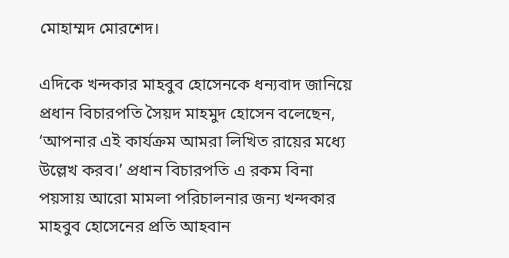মোহাম্মদ মোরশেদ।

এদিকে খন্দকার মাহবুব হোসেনকে ধন্যবাদ জানিয়ে প্রধান বিচারপতি সৈয়দ মাহমুদ হোসেন বলেছেন, ‘আপনার এই কার্যক্রম আমরা লিখিত রায়ের মধ্যে উল্লেখ করব।’ প্রধান বিচারপতি এ রকম বিনা পয়সায় আরো মামলা পরিচালনার জন্য খন্দকার মাহবুব হোসেনের প্রতি আহবান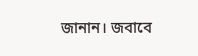জানান। জবাবে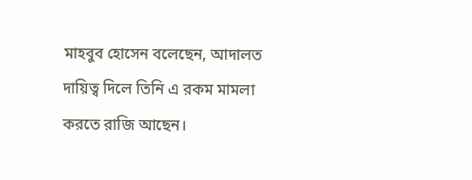মাহবুব হোসেন বলেছেন, আদালত দায়িত্ব দিলে তিনি এ রকম মামলা করতে রাজি আছেন।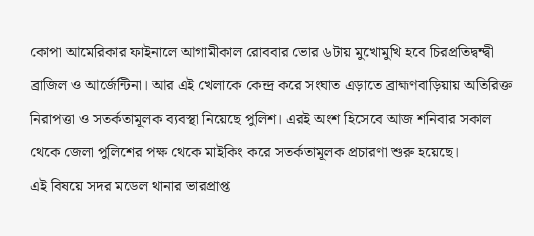কোপা আমেরিকার ফাইনালে আগামীকাল রোববার ভোর ৬টায় মুখোমুখি হবে চিরপ্রতিদ্বন্দ্বী ব্রাজিল ও আর্জেন্টিনা। আর এই খেলাকে কেন্দ্র করে সংঘাত এড়াতে ব্রাহ্মণবাড়িয়ায় অতিরিক্ত নিরাপত্তা ও সতর্কতামূলক ব্যবস্থা নিয়েছে পুলিশ। এরই অংশ হিসেবে আজ শনিবার সকাল থেকে জেলা পুলিশের পক্ষ থেকে মাইকিং করে সতর্কতামূলক প্রচারণা শুরু হয়েছে।
এই বিষয়ে সদর মডেল থানার ভারপ্রাপ্ত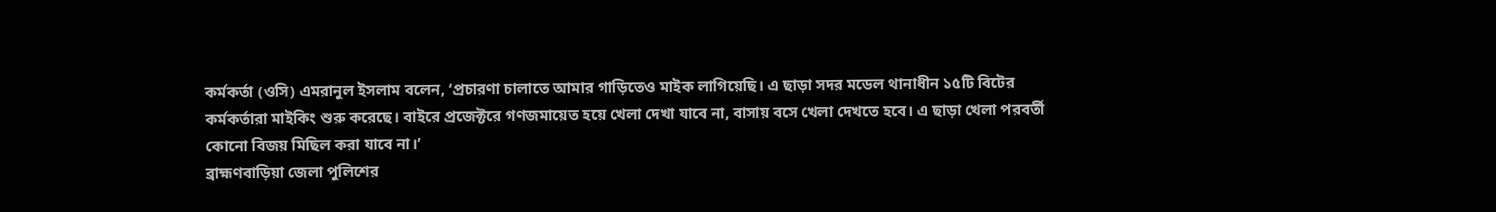কর্মকর্তা (ওসি) এমরানুল ইসলাম বলেন, ‘প্রচারণা চালাতে আমার গাড়িতেও মাইক লাগিয়েছি। এ ছাড়া সদর মডেল থানাধীন ১৫টি বিটের কর্মকর্তারা মাইকিং শুরু করেছে। বাইরে প্রজেক্টরে গণজমায়েত হয়ে খেলা দেখা যাবে না, বাসায় বসে খেলা দেখতে হবে। এ ছাড়া খেলা পরবর্তী কোনো বিজয় মিছিল করা যাবে না।’
ব্রাহ্মণবাড়িয়া জেলা পুলিশের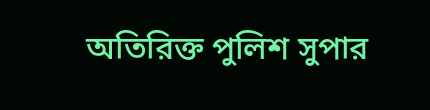অতিরিক্ত পুলিশ সুপার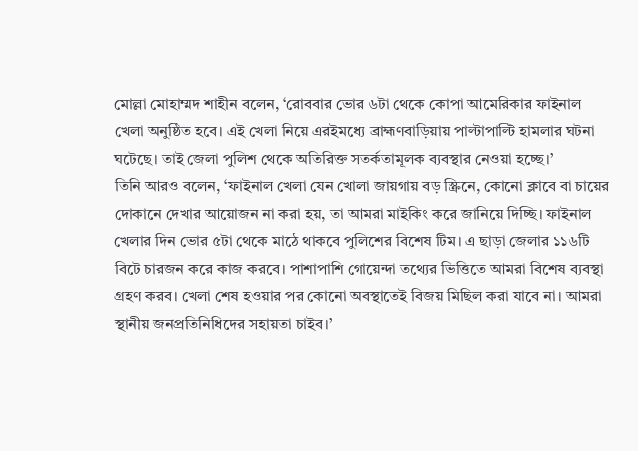মোল্লা মোহাম্মদ শাহীন বলেন, ‘রোববার ভোর ৬টা থেকে কোপা আমেরিকার ফাইনাল খেলা অনুষ্ঠিত হবে। এই খেলা নিয়ে এরইমধ্যে ব্রাহ্মণবাড়িয়ায় পাল্টাপাল্টি হামলার ঘটনা ঘটেছে। তাই জেলা পুলিশ থেকে অতিরিক্ত সতর্কতামূলক ব্যবস্থার নেওয়া হচ্ছে।’
তিনি আরও বলেন, ‘ফাইনাল খেলা যেন খোলা জায়গায় বড় স্ক্রিনে, কোনো ক্লাবে বা চায়ের দোকানে দেখার আয়োজন না করা হয়, তা আমরা মাইকিং করে জানিয়ে দিচ্ছি। ফাইনাল খেলার দিন ভোর ৫টা থেকে মাঠে থাকবে পুলিশের বিশেষ টিম। এ ছাড়া জেলার ১১৬টি বিটে চারজন করে কাজ করবে। পাশাপাশি গোয়েন্দা তথ্যের ভিত্তিতে আমরা বিশেষ ব্যবস্থা গ্রহণ করব। খেলা শেষ হওয়ার পর কোনো অবস্থাতেই বিজয় মিছিল করা যাবে না। আমরা স্থানীয় জনপ্রতিনিধিদের সহায়তা চাইব।’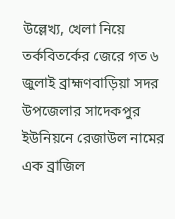উল্লেখ্য, খেলা নিয়ে তর্কবিতর্কের জেরে গত ৬ জুলাই ব্রাহ্মণবাড়িয়া সদর উপজেলার সাদেকপুর ইউনিয়নে রেজাউল নামের এক ব্রাজিল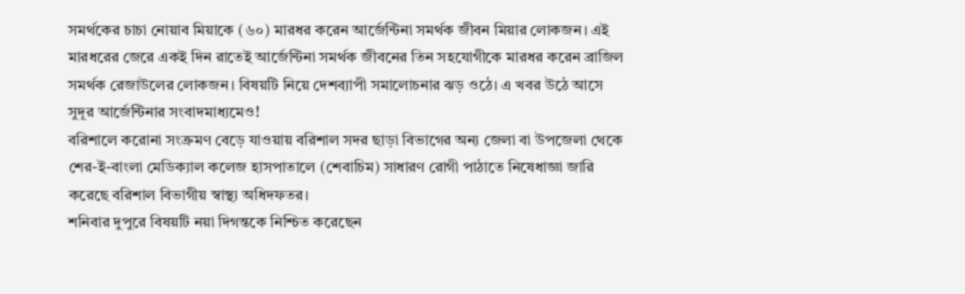সমর্থকের চাচা নোয়াব মিয়াকে (৬০) মারধর করেন আর্জেন্টিনা সমর্থক জীবন মিয়ার লোকজন। এই মারধরের জেরে একই দিন রাতেই আর্জেন্টিনা সমর্থক জীবনের তিন সহযোগীকে মারধর করেন ব্রাজিল সমর্থক রেজাউলের লোকজন। বিষয়টি নিয়ে দেশব্যাপী সমালোচনার ঝড় ওঠে। এ খবর উঠে আসে সুদূর আর্জেন্টিনার সংবাদমাধ্যমেও!
বরিশালে করোনা সংক্রমণ বেড়ে যাওয়ায় বরিশাল সদর ছাড়া বিভাগের অন্য জেলা বা উপজেলা থেকে শের-ই-বাংলা মেডিক্যাল কলেজ হাসপাতালে (শেবাচিম) সাধারণ রোগী পাঠাতে নিষেধাজ্ঞা জারি করেছে বরিশাল বিভাগীয় স্বাস্থ্য অধিদফতর।
শনিবার দুপুরে বিষয়টি নয়া দিগন্তকে নিশ্চিত করেছেন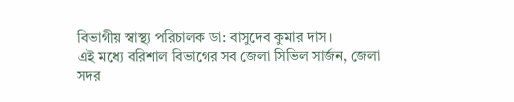বিভাগীয় স্বাস্থ্য পরিচালক ডা: বাসুদেব কুমার দাস।
এই মধ্যে বরিশাল বিভাগের সব জেলা সিভিল সার্জন, জেলা সদর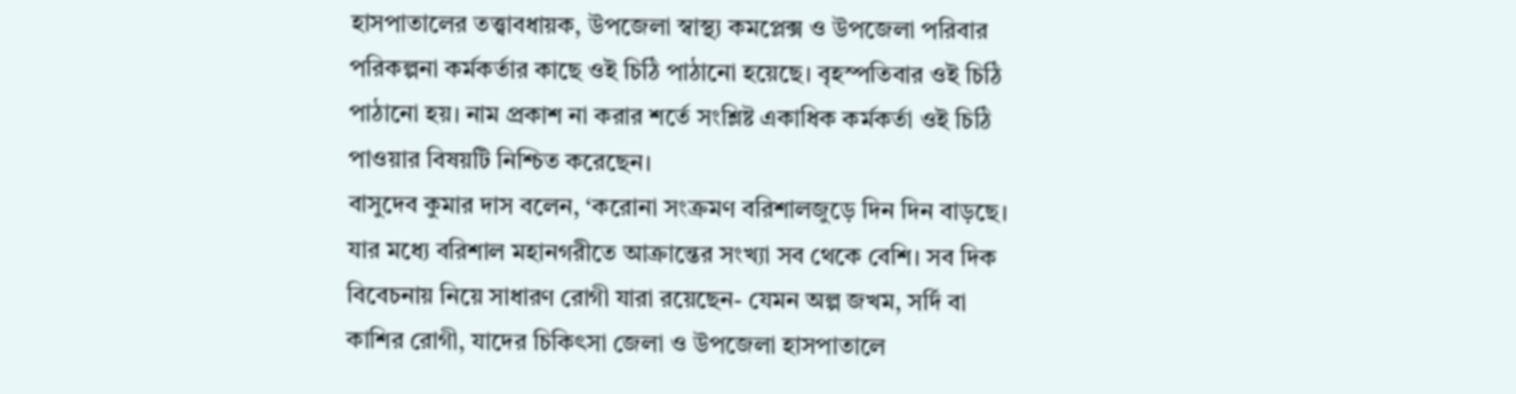হাসপাতালের তত্ত্বাবধায়ক, উপজেলা স্বাস্থ্য কমপ্লেক্স ও উপজেলা পরিবার পরিকল্পনা কর্মকর্তার কাছে ওই চিঠি পাঠানো হয়েছে। বৃহস্পতিবার ওই চিঠি পাঠানো হয়। নাম প্রকাশ না করার শর্তে সংশ্লিষ্ট একাধিক কর্মকর্তা ওই চিঠি পাওয়ার বিষয়টি নিশ্চিত করেছেন।
বাসুদেব কুমার দাস বলেন, ‘করোনা সংক্রমণ বরিশালজুড়ে দিন দিন বাড়ছে। যার মধ্যে বরিশাল মহানগরীতে আক্রান্তের সংখ্যা সব থেকে বেশি। সব দিক বিবেচনায় নিয়ে সাধারণ রোগী যারা রয়েছেন- যেমন অল্প জখম, সর্দি বা কাশির রোগী, যাদের চিকিৎসা জেলা ও উপজেলা হাসপাতালে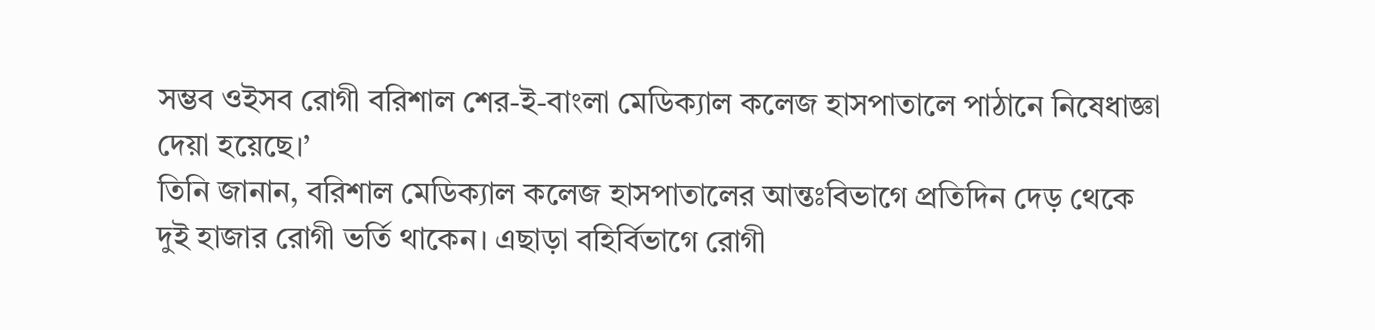সম্ভব ওইসব রোগী বরিশাল শের-ই-বাংলা মেডিক্যাল কলেজ হাসপাতালে পাঠানে নিষেধাজ্ঞা দেয়া হয়েছে।’
তিনি জানান, বরিশাল মেডিক্যাল কলেজ হাসপাতালের আন্তঃবিভাগে প্রতিদিন দেড় থেকে দুই হাজার রোগী ভর্তি থাকেন। এছাড়া বহির্বিভাগে রোগী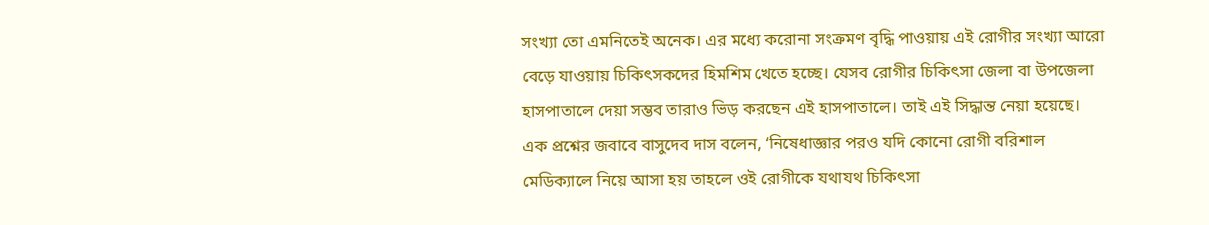সংখ্যা তো এমনিতেই অনেক। এর মধ্যে করোনা সংক্রমণ বৃদ্ধি পাওয়ায় এই রোগীর সংখ্যা আরো বেড়ে যাওয়ায় চিকিৎসকদের হিমশিম খেতে হচ্ছে। যেসব রোগীর চিকিৎসা জেলা বা উপজেলা হাসপাতালে দেয়া সম্ভব তারাও ভিড় করছেন এই হাসপাতালে। তাই এই সিদ্ধান্ত নেয়া হয়েছে।
এক প্রশ্নের জবাবে বাসুদেব দাস বলেন, ‘নিষেধাজ্ঞার পরও যদি কোনো রোগী বরিশাল মেডিক্যালে নিয়ে আসা হয় তাহলে ওই রোগীকে যথাযথ চিকিৎসা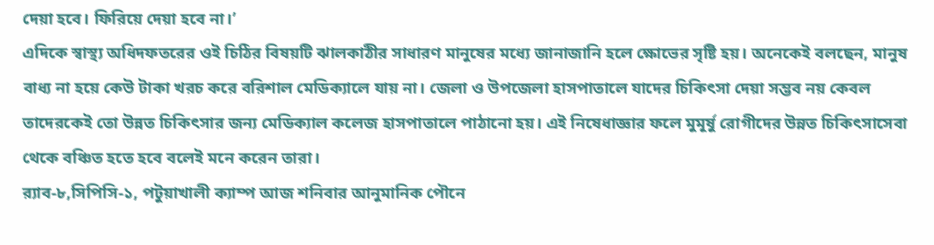দেয়া হবে। ফিরিয়ে দেয়া হবে না।’
এদিকে স্বাস্থ্য অধিদফতরের ওই চিঠির বিষয়টি ঝালকাঠীর সাধারণ মানুষের মধ্যে জানাজানি হলে ক্ষোভের সৃষ্টি হয়। অনেকেই বলছেন, মানুষ বাধ্য না হয়ে কেউ টাকা খরচ করে বরিশাল মেডিক্যালে যায় না। জেলা ও উপজেলা হাসপাতালে যাদের চিকিৎসা দেয়া সম্ভব নয় কেবল তাদেরকেই তো উন্নত চিকিৎসার জন্য মেডিক্যাল কলেজ হাসপাতালে পাঠানো হয়। এই নিষেধাজ্ঞার ফলে মুমূর্ষু রোগীদের উন্নত চিকিৎসাসেবা থেকে বঞ্চিত হতে হবে বলেই মনে করেন তারা।
র‍্যাব-৮,সিপিসি-১, পটুয়াখালী ক্যাম্প আজ শনিবার আনুমানিক পৌনে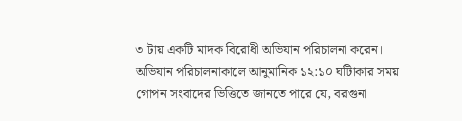৩ টায় একটি মাদক বিরোধী অভিযান পরিচালনা করেন। অভিযান পরিচালনাকালে আনুমানিক ১২:১০ ঘটিাকার সময় গোপন সংবাদের ভিত্তিতে জানতে পারে যে, বরগুনা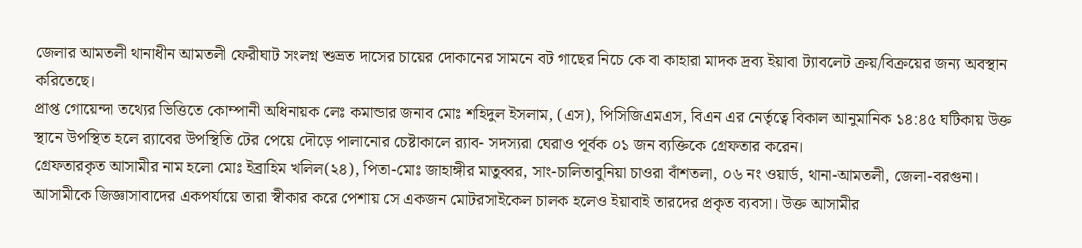জেলার আমতলী থানাধীন আমতলী ফেরীঘাট সংলগ্ন শুভ্রত দাসের চায়ের দোকানের সামনে বট গাছের নিচে কে বা কাহারা মাদক দ্রব্য ইয়াবা ট্যাবলেট ক্রয়/বিক্রয়ের জন্য অবস্থান করিতেছে।
প্রাপ্ত গোয়েন্দা তথ্যের ভিত্তিতে কোম্পানী অধিনায়ক লেঃ কমান্ডার জনাব মোঃ শহিদুল ইসলাম, (এস), পিসিজিএমএস, বিএন এর নের্তৃত্বে বিকাল আনুমানিক ১৪:৪৫ ঘটিকায় উক্ত স্থানে উপস্থিত হলে র‍্যাবের উপস্থিতি টের পেয়ে দৌড়ে পালানোর চেষ্টাকালে র‍্যাব- সদস্যরা ঘেরাও পূর্বক ০১ জন ব্যক্তিকে গ্রেফতার করেন।
গ্রেফতারকৃত আসামীর নাম হলো মোঃ ইব্রাহিম খলিল(২৪), পিতা-মোঃ জাহাঙ্গীর মাতুব্বর, সাং-চালিতাবুনিয়া চাওরা বাঁশতলা, ০৬ নং ওয়ার্ড, থানা-আমতলী, জেলা-বরগুনা।
আসামীকে জিজ্ঞাসাবাদের একপর্যায়ে তারা স্বীকার করে পেশায় সে একজন মোটরসাইকেল চালক হলেও ইয়াবাই তারদের প্রকৃত ব্যবসা। উক্ত আসামীর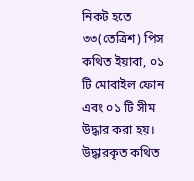নিকট হতে ৩৩(তেত্রিশ) পিস কথিত ইয়াবা, ০১ টি মোবাইল ফোন এবং ০১ টি সীম উদ্ধার করা হয়।
উদ্ধারকৃত কথিত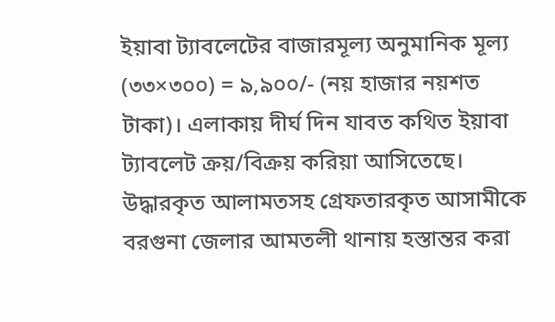ইয়াবা ট্যাবলেটের বাজারমূল্য অনুমানিক মূল্য (৩৩×৩০০) = ৯,৯০০/- (নয় হাজার নয়শত টাকা)। এলাকায় দীর্ঘ দিন যাবত কথিত ইয়াবা ট্যাবলেট ক্রয়/বিক্রয় করিয়া আসিতেছে।
উদ্ধারকৃত আলামতসহ গ্রেফতারকৃত আসামীকে বরগুনা জেলার আমতলী থানায় হস্তান্তর করা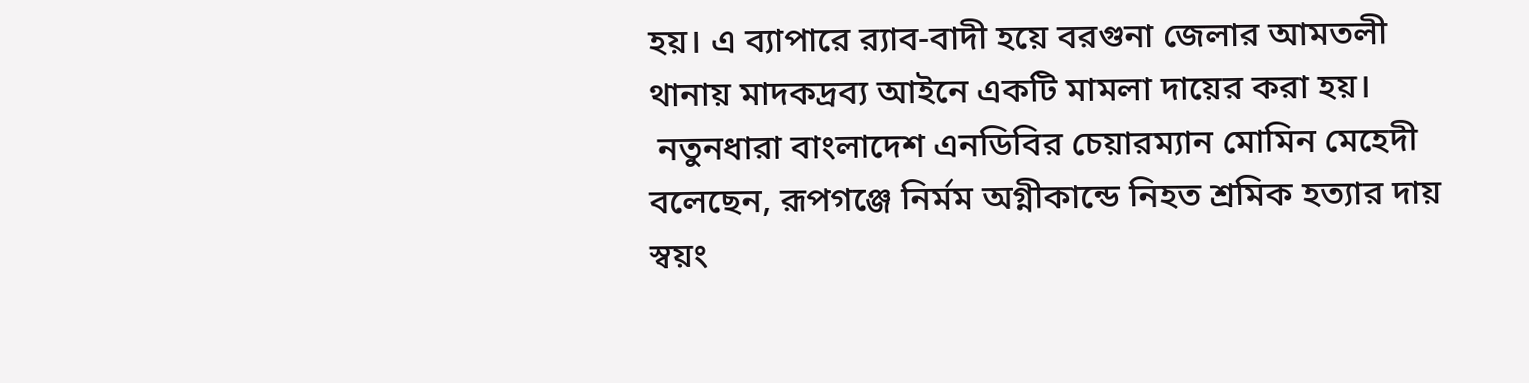হয়। এ ব্যাপারে র‍্যাব-বাদী হয়ে বরগুনা জেলার আমতলী থানায় মাদকদ্রব্য আইনে একটি মামলা দায়ের করা হয়।
 নতুনধারা বাংলাদেশ এনডিবির চেয়ারম্যান মোমিন মেহেদী বলেছেন, রূপগঞ্জে নির্মম অগ্নীকান্ডে নিহত শ্রমিক হত্যার দায় স্বয়ং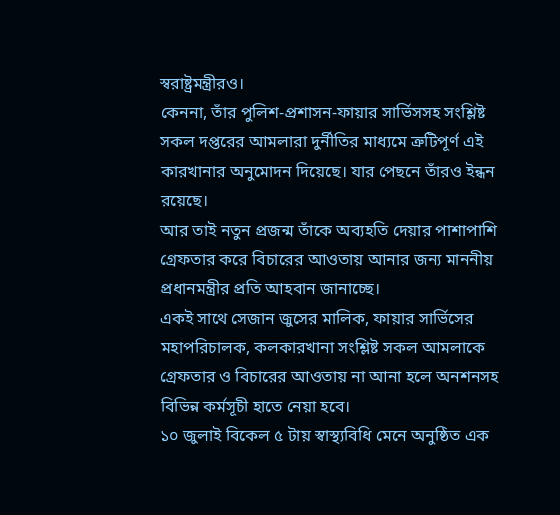স্বরাষ্ট্রমন্ত্রীরও।
কেননা, তাঁর পুলিশ-প্রশাসন-ফায়ার সার্ভিসসহ সংশ্লিষ্ট সকল দপ্তরের আমলারা দুর্নীতির মাধ্যমে ত্রুটিপূর্ণ এই কারখানার অনুমোদন দিয়েছে। যার পেছনে তাঁরও ইন্ধন রয়েছে।
আর তাই নতুন প্রজন্ম তাঁকে অব্যহতি দেয়ার পাশাপাশি গ্রেফতার করে বিচারের আওতায় আনার জন্য মাননীয় প্রধানমন্ত্রীর প্রতি আহবান জানাচ্ছে।
একই সাথে সেজান জুসের মালিক, ফায়ার সার্ভিসের মহাপরিচালক, কলকারখানা সংশ্লিষ্ট সকল আমলাকে গ্রেফতার ও বিচারের আওতায় না আনা হলে অনশনসহ বিভিন্ন কর্মসূচী হাতে নেয়া হবে।
১০ জুলাই বিকেল ৫ টায় স্বাস্থ্যবিধি মেনে অনুষ্ঠিত এক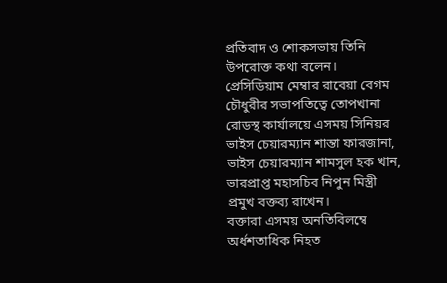প্রতিবাদ ও শোকসভায় তিনি উপরোক্ত কথা বলেন।
প্রেসিডিয়াম মেম্বার রাবেয়া বেগম চৌধুরীর সভাপতিত্বে তোপখানা রোডস্থ কার্যালয়ে এসময় সিনিয়র ভাইস চেয়ারম্যান শান্তা ফারজানা, ভাইস চেয়ারম্যান শামসুল হক খান, ভারপ্রাপ্ত মহাসচিব নিপুন মিস্ত্রী প্রমুখ বক্তব্য রাখেন।
বক্তারা এসময় অনতিবিলম্বে অর্ধশতাধিক নিহত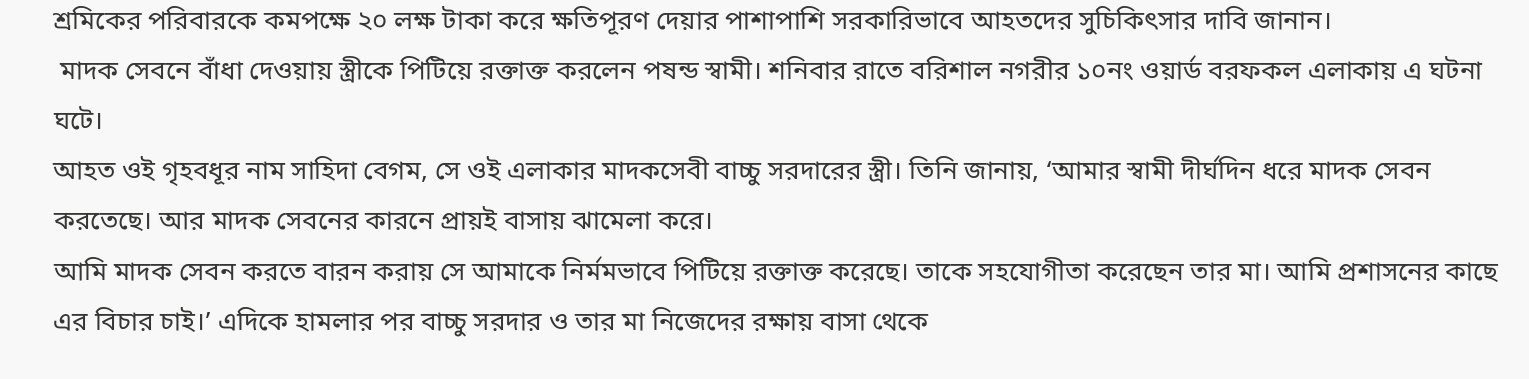শ্রমিকের পরিবারকে কমপক্ষে ২০ লক্ষ টাকা করে ক্ষতিপূরণ দেয়ার পাশাপাশি সরকারিভাবে আহতদের সুচিকিৎসার দাবি জানান।
 মাদক সেবনে বাঁধা দেওয়ায় স্ত্রীকে পিটিয়ে রক্তাক্ত করলেন পষন্ড স্বামী। শনিবার রাতে বরিশাল নগরীর ১০নং ওয়ার্ড বরফকল এলাকায় এ ঘটনা ঘটে।
আহত ওই গৃহবধূর নাম সাহিদা বেগম, সে ওই এলাকার মাদকসেবী বাচ্চু সরদারের স্ত্রী। তিনি জানায়, ‘আমার স্বামী দীর্ঘদিন ধরে মাদক সেবন করতেছে। আর মাদক সেবনের কারনে প্রায়ই বাসায় ঝামেলা করে।
আমি মাদক সেবন করতে বারন করায় সে আমাকে নির্মমভাবে পিটিয়ে রক্তাক্ত করেছে। তাকে সহযোগীতা করেছেন তার মা। আমি প্রশাসনের কাছে এর বিচার চাই।’ এদিকে হামলার পর বাচ্চু সরদার ও তার মা নিজেদের রক্ষায় বাসা থেকে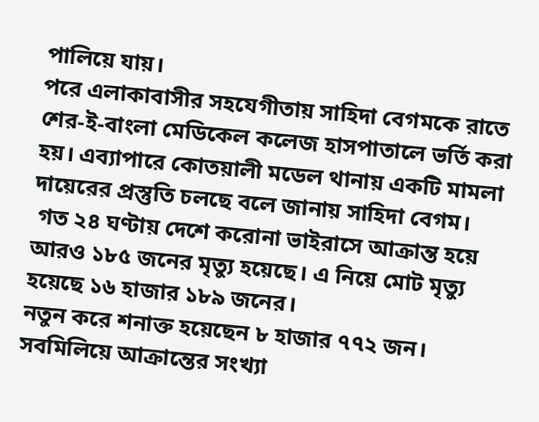পালিয়ে যায়।
পরে এলাকাবাসীর সহযেগীতায় সাহিদা বেগমকে রাতে শের-ই-বাংলা মেডিকেল কলেজ হাসপাতালে ভর্তি করা হয়। এব্যাপারে কোতয়ালী মডেল থানায় একটি মামলা দায়েরের প্রস্তুতি চলছে বলে জানায় সাহিদা বেগম।
 গত ২৪ ঘণ্টায় দেশে করোনা ভাইরাসে আক্রান্ত হয়ে আরও ১৮৫ জনের মৃত্যু হয়েছে। এ নিয়ে মোট মৃত্যু হয়েছে ১৬ হাজার ১৮৯ জনের।
নতুন করে শনাক্ত হয়েছেন ৮ হাজার ৭৭২ জন। সবমিলিয়ে আক্রান্তের সংখ্যা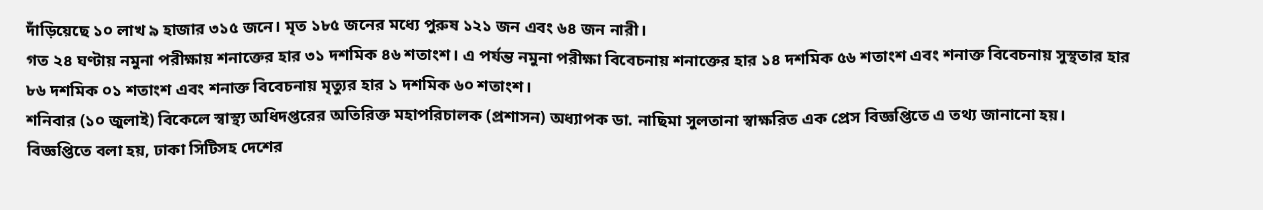দাঁড়িয়েছে ১০ লাখ ৯ হাজার ৩১৫ জনে। মৃত ১৮৫ জনের মধ্যে পুরুষ ১২১ জন এবং ৬৪ জন নারী।
গত ২৪ ঘণ্টায় নমুনা পরীক্ষায় শনাক্তের হার ৩১ দশমিক ৪৬ শতাংশ। এ পর্যন্ত নমুনা পরীক্ষা বিবেচনায় শনাক্তের হার ১৪ দশমিক ৫৬ শতাংশ এবং শনাক্ত বিবেচনায় সুস্থতার হার ৮৬ দশমিক ০১ শতাংশ এবং শনাক্ত বিবেচনায় মৃত্যুর হার ১ দশমিক ৬০ শতাংশ।
শনিবার (১০ জুলাই) বিকেলে স্বাস্থ্য অধিদপ্তরের অতিরিক্ত মহাপরিচালক (প্রশাসন) অধ্যাপক ডা. নাছিমা সুলতানা স্বাক্ষরিত এক প্রেস বিজ্ঞপ্তিতে এ তথ্য জানানো হয়।
বিজ্ঞপ্তিতে বলা হয়, ঢাকা সিটিসহ দেশের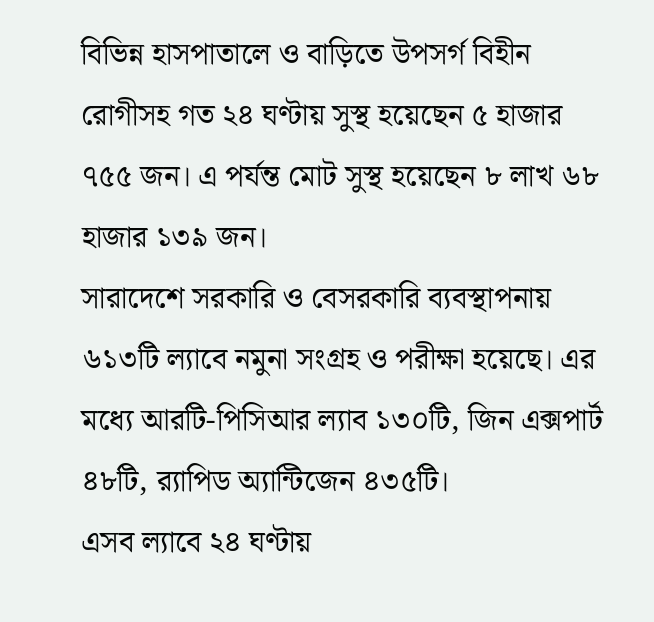বিভিন্ন হাসপাতালে ও বাড়িতে উপসর্গ বিহীন রোগীসহ গত ২৪ ঘণ্টায় সুস্থ হয়েছেন ৫ হাজার ৭৫৫ জন। এ পর্যন্ত মোট সুস্থ হয়েছেন ৮ লাখ ৬৮ হাজার ১৩৯ জন।
সারাদেশে সরকারি ও বেসরকারি ব্যবস্থাপনায় ৬১৩টি ল্যাবে নমুনা সংগ্রহ ও পরীক্ষা হয়েছে। এর মধ্যে আরটি-পিসিআর ল্যাব ১৩০টি, জিন এক্সপার্ট ৪৮টি, র‌্যাপিড অ্যান্টিজেন ৪৩৫টি।
এসব ল্যাবে ২৪ ঘণ্টায়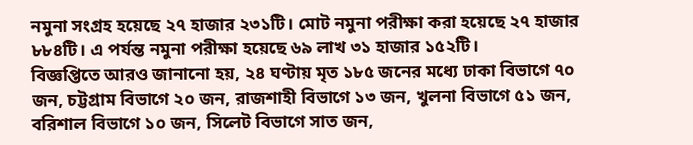নমুনা সংগ্রহ হয়েছে ২৭ হাজার ২৩১টি। মোট নমুনা পরীক্ষা করা হয়েছে ২৭ হাজার ৮৮৪টি। এ পর্যন্ত নমুনা পরীক্ষা হয়েছে ৬৯ লাখ ৩১ হাজার ১৫২টি।
বিজ্ঞপ্তিতে আরও জানানো হয়, ২৪ ঘণ্টায় মৃত ১৮৫ জনের মধ্যে ঢাকা বিভাগে ৭০ জন, চট্টগ্রাম বিভাগে ২০ জন, রাজশাহী বিভাগে ১৩ জন, খুলনা বিভাগে ৫১ জন, বরিশাল বিভাগে ১০ জন, সিলেট বিভাগে সাত জন,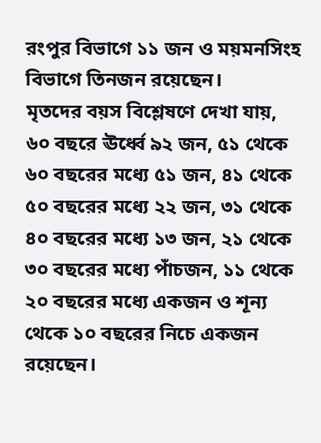রংপুর বিভাগে ১১ জন ও ময়মনসিংহ বিভাগে তিনজন রয়েছেন।
মৃতদের বয়স বিশ্লেষণে দেখা যায়, ৬০ বছরে ঊর্ধ্বে ৯২ জন, ৫১ থেকে ৬০ বছরের মধ্যে ৫১ জন, ৪১ থেকে ৫০ বছরের মধ্যে ২২ জন, ৩১ থেকে ৪০ বছরের মধ্যে ১৩ জন, ২১ থেকে ৩০ বছরের মধ্যে পাঁচজন, ১১ থেকে ২০ বছরের মধ্যে একজন ও শূন্য থেকে ১০ বছরের নিচে একজন রয়েছেন।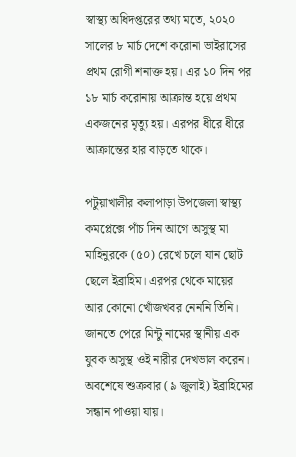স্বাস্থ্য অধিদপ্তরের তথ্য মতে, ২০২০ সালের ৮ মার্চ দেশে করোনা ভাইরাসের প্রথম রোগী শনাক্ত হয়। এর ১০ দিন পর ১৮ মার্চ করোনায় আক্রান্ত হয়ে প্রথম একজনের মৃত্যু হয়। এরপর ধীরে ধীরে আক্রান্তের হার বাড়তে থাকে।

পটুয়াখালীর কলাপাড়া উপজেলা স্বাস্থ্য কমপ্লেক্সে পাঁচ দিন আগে অসুস্থ মা মাহিনুরকে (৫০) রেখে চলে যান ছোট ছেলে ইব্রাহিম। এরপর থেকে মায়ের আর কোনো খোঁজখবর নেননি তিনি। জানতে পেরে মিন্টু নামের স্থানীয় এক যুবক অসুস্থ ওই নারীর দেখভাল করেন। অবশেষে শুক্রবার (৯ জুলাই) ইব্রাহিমের সন্ধান পাওয়া যায়।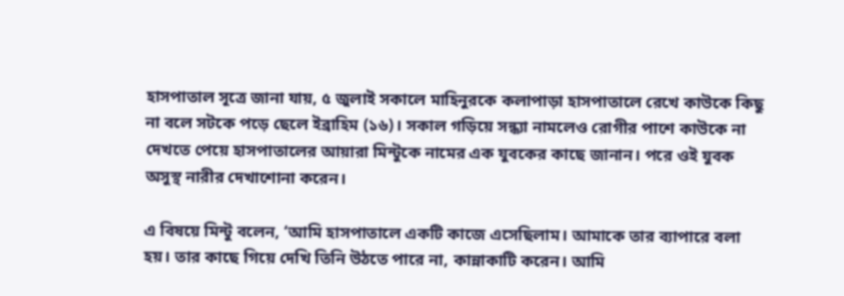হাসপাতাল সূত্রে জানা যায়, ৫ জুলাই সকালে মাহিনুরকে কলাপাড়া হাসপাতালে রেখে কাউকে কিছু না বলে সটকে পড়ে ছেলে ইব্রাহিম (১৬)। সকাল গড়িয়ে সন্ধ্যা নামলেও রোগীর পাশে কাউকে না দেখতে পেয়ে হাসপাতালের আয়ারা মিন্টুকে নামের এক যুবকের কাছে জানান। পরে ওই যুবক অসুস্থ নারীর দেখাশোনা করেন।

এ বিষয়ে মিন্টু বলেন, ‘আমি হাসপাতালে একটি কাজে এসেছিলাম। আমাকে তার ব্যাপারে বলা হয়। তার কাছে গিয়ে দেখি তিনি উঠতে পারে না, কান্নাকাটি করেন। আমি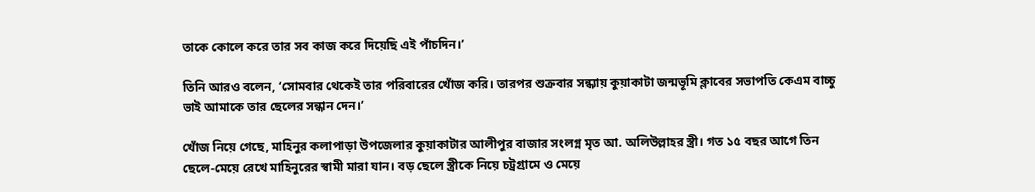তাকে কোলে করে তার সব কাজ করে দিয়েছি এই পাঁচদিন।’

তিনি আরও বলেন, ‘সোমবার থেকেই তার পরিবারের খোঁজ করি। তারপর শুক্রবার সন্ধ্যায় কুয়াকাটা জন্মভূমি ক্লাবের সভাপতি কেএম বাচ্চু ভাই আমাকে তার ছেলের সন্ধান দেন।’

খোঁজ নিয়ে গেছে, মাহিনুর কলাপাড়া উপজেলার কুয়াকাটার আলীপুর বাজার সংলগ্ন মৃত আ. অলিউল্লাহর স্ত্রী। গত ১৫ বছর আগে তিন ছেলে-মেয়ে রেখে মাহিনুরের স্বামী মারা যান। বড় ছেলে স্ত্রীকে নিয়ে চট্রগ্রামে ও মেয়ে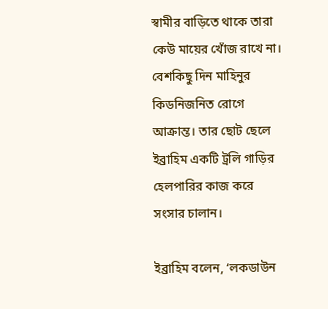স্বামীর বাড়িতে থাকে তারা কেউ মায়ের খোঁজ রাখে না। বেশকিছু দিন মাহিনুর কিডনিজনিত রোগে আক্রান্ত। তার ছোট ছেলে ইব্রাহিম একটি ট্রলি গাড়ির হেলপারির কাজ করে সংসার চালান।

ইব্রাহিম বলেন, ‘লকডাউন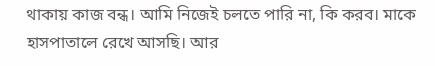থাকায় কাজ বন্ধ। আমি নিজেই চলতে পারি না, কি করব। মাকে হাসপাতালে রেখে আসছি। আর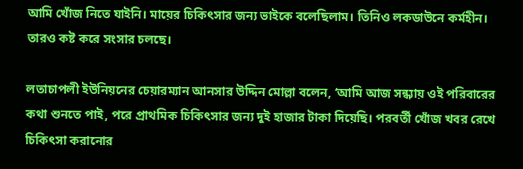আমি খোঁজ নিতে যাইনি। মায়ের চিকিৎসার জন্য ভাইকে বলেছিলাম। তিনিও লকডাউনে কর্মহীন। তারও কষ্ট করে সংসার চলছে।

লতাচাপলী ইউনিয়নের চেয়ারম্যান আনসার উদ্দিন মোল্লা বলেন, ‘আমি আজ সন্ধ্যায় ওই পরিবারের কথা শুনতে পাই, পরে প্রাথমিক চিকিৎসার জন্য দুই হাজার টাকা দিয়েছি। পরবর্তী খোঁজ খবর রেখে চিকিৎসা করানোর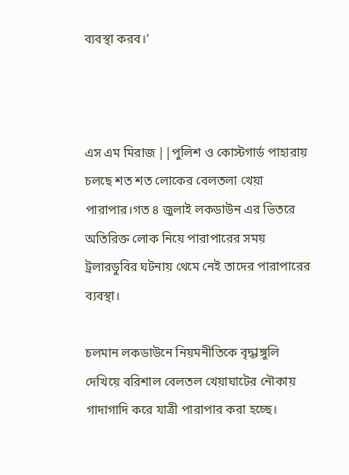ব্যবস্থা করব।’



এস এম মিরাজ ||পুলিশ ও কোস্টগার্ড পাহারায় চলছে শত শত লোকের বেলতলা খেয়া পারাপার।গত ৪ জুলাই লকডাউন এর ভিতরে অতিরিক্ত লোক নিয়ে পারাপারের সময় ট্রলারডুবির ঘটনায় থেমে নেই তাদের পারাপারের ব্যবস্থা।

চলমান লকডাউনে নিয়মনীতিকে বৃদ্ধাঙ্গুলি দেখিয়ে বরিশাল বেলতল খেয়াঘাটের নৌকায় গাদাগাদি করে যাত্রী পারাপার করা হচ্ছে।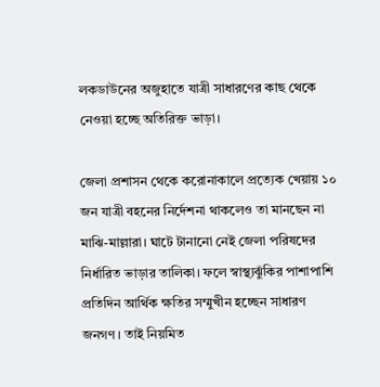লকডাউনের অজুহাতে যাত্রী সাধারণের কাছ থেকে নেওয়া হচ্ছে অতিরিক্ত ভাড়া।

জেলা প্রশাসন থেকে করোনাকালে প্রত্যেক খেয়ায় ১০ জন যাত্রী বহনের নির্দেশনা থাকলেও তা মানছেন না মাঝি-মাল্লারা। ঘাটে টানানো নেই জেলা পরিষদের নির্ধারিত ভাড়ার তালিকা। ফলে স্বাস্থ্যঝুঁকির পাশাপাশি প্রতিদিন আর্থিক ক্ষতির সম্মুখীন হচ্ছেন সাধারণ জনগণ। তাই নিয়মিত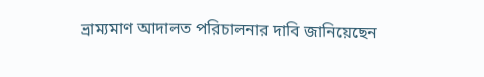ভ্রাম্যমাণ আদালত পরিচালনার দাবি জানিয়েছেন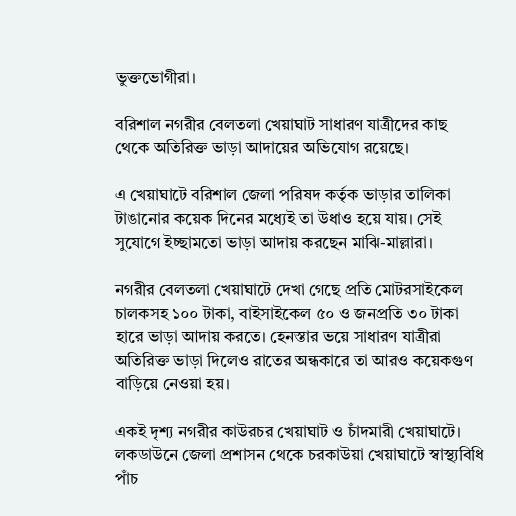ভুক্তভোগীরা।

বরিশাল নগরীর বেলতলা খেয়াঘাট সাধারণ যাত্রীদের কাছ থেকে অতিরিক্ত ভাড়া আদায়ের অভিযোগ রয়েছে।

এ খেয়াঘাটে বরিশাল জেলা পরিষদ কর্তৃক ভাড়ার তালিকা টাঙানোর কয়েক দিনের মধ্যেই তা উধাও হয়ে যায়। সেই সুযোগে ইচ্ছামতো ভাড়া আদায় করছেন মাঝি-মাল্লারা।

নগরীর বেলতলা খেয়াঘাটে দেখা গেছে প্রতি মোটরসাইকেল চালকসহ ১০০ টাকা, বাইসাইকেল ৫০ ও জনপ্রতি ৩০ টাকা হারে ভাড়া আদায় করতে। হেনস্তার ভয়ে সাধারণ যাত্রীরা অতিরিক্ত ভাড়া দিলেও রাতের অন্ধকারে তা আরও কয়েকগুণ বাড়িয়ে নেওয়া হয়।

একই দৃশ্য নগরীর কাউরচর খেয়াঘাট ও চাঁদমারী খেয়াঘাটে। লকডাউনে জেলা প্রশাসন থেকে চরকাউয়া খেয়াঘাটে স্বাস্থ্যবিধি পাঁচ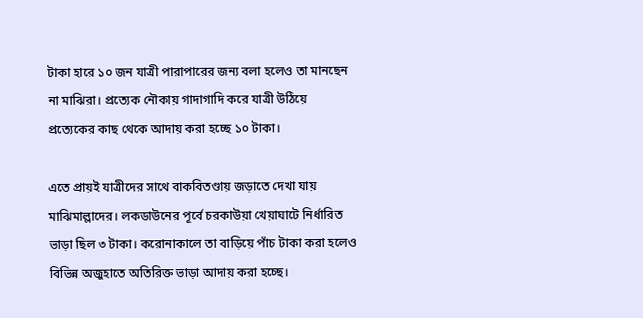টাকা হারে ১০ জন যাত্রী পারাপারের জন্য বলা হলেও তা মানছেন না মাঝিরা। প্রত্যেক নৌকায় গাদাগাদি করে যাত্রী উঠিয়ে প্রত্যেকের কাছ থেকে আদায় করা হচ্ছে ১০ টাকা।

এতে প্রায়ই যাত্রীদের সাথে বাকবিতণ্ডায় জড়াতে দেখা যায় মাঝিমাল্লাদের। লকডাউনের পূর্বে চরকাউয়া খেয়াঘাটে নির্ধারিত ভাড়া ছিল ৩ টাকা। করোনাকালে তা বাড়িয়ে পাঁচ টাকা করা হলেও বিভিন্ন অজুহাতে অতিরিক্ত ভাড়া আদায় করা হচ্ছে।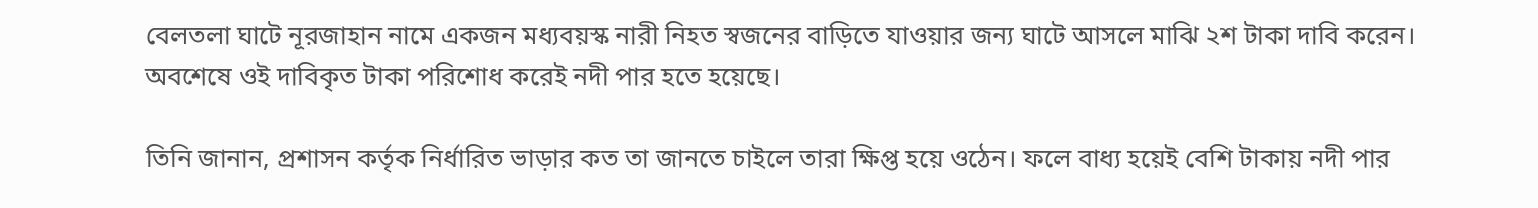বেলতলা ঘাটে নূরজাহান নামে একজন মধ্যবয়স্ক নারী নিহত স্বজনের বাড়িতে যাওয়ার জন্য ঘাটে আসলে মাঝি ২শ টাকা দাবি করেন। অবশেষে ওই দাবিকৃত টাকা পরিশোধ করেই নদী পার হতে হয়েছে।

তিনি জানান, প্রশাসন কর্তৃক নির্ধারিত ভাড়ার কত তা জানতে চাইলে তারা ক্ষিপ্ত হয়ে ওঠেন। ফলে বাধ্য হয়েই বেশি টাকায় নদী পার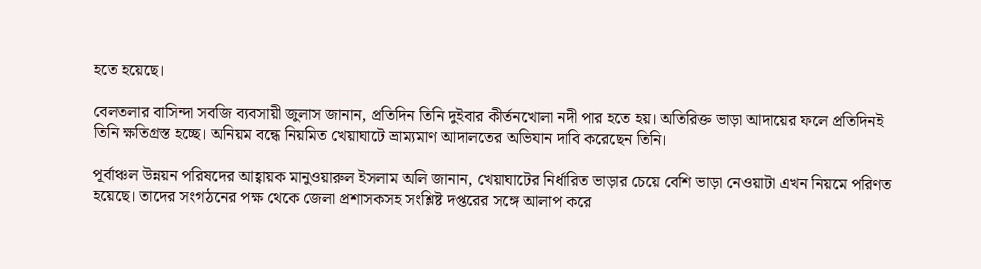হতে হয়েছে।

বেলতলার বাসিন্দা সবজি ব্যবসায়ী জুলাস জানান, প্রতিদিন তিনি দুইবার কীর্তনখোলা নদী পার হতে হয়। অতিরিক্ত ভাড়া আদায়ের ফলে প্রতিদিনই তিনি ক্ষতিগ্রস্ত হচ্ছে। অনিয়ম বন্ধে নিয়মিত খেয়াঘাটে ভ্রাম্যমাণ আদালতের অভিযান দাবি করেছেন তিনি।

পূর্বাঞ্চল উন্নয়ন পরিষদের আহ্বায়ক মানুওয়ারুল ইসলাম অলি জানান, খেয়াঘাটের নির্ধারিত ভাড়ার চেয়ে বেশি ভাড়া নেওয়াটা এখন নিয়মে পরিণত হয়েছে। তাদের সংগঠনের পক্ষ থেকে জেলা প্রশাসকসহ সংশ্লিষ্ট দপ্তরের সঙ্গে আলাপ করে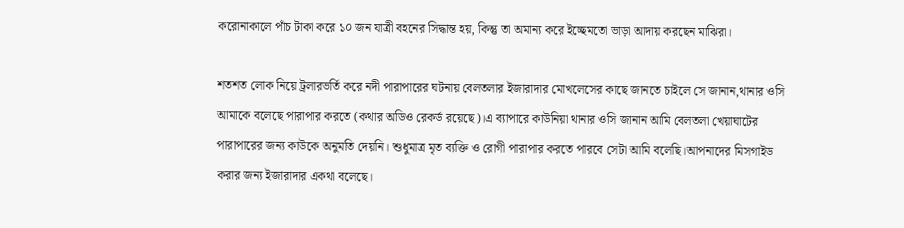করোনাকালে পাঁচ টাকা করে ১০ জন যাত্রী বহনের সিদ্ধান্ত হয়, কিন্তু তা অমান্য করে ইচ্ছেমতো ভাড়া আদায় করছেন মাঝিরা।

শতশত লোক নিয়ে ট্রলারভর্তি করে নদী পারাপারের ঘটনায় বেলতলার ইজারাদার মোখলেসের কাছে জানতে চাইলে সে জানান,থানার ওসি আমাকে বলেছে পারাপার করতে (কথার অডিও রেকর্ড রয়েছে)।এ ব্যাপারে কাউনিয়া থানার ওসি জানান আমি বেলতলা খেয়াঘাটের পারাপারের জন্য কাউকে অনুমতি দেয়নি। শুধুমাত্র মৃত ব্যক্তি ও রোগী পারাপার করতে পারবে সেটা আমি বলেছি।আপনাদের মিসগাইড করার জন্য ইজারাদার একথা বলেছে।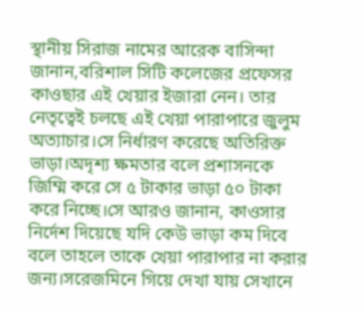স্থানীয় সিরাজ নামের আরেক বাসিন্দা জানান,বরিশাল সিটি কলেজের প্রফেসর কাওছার এই খেয়ার ইজারা নেন। তার নেতৃত্বেই চলছে এই খেয়া পারাপারে জুলুম অত্যাচার।সে নির্ধারণ করেছে অতিরিক্ত ভাড়া।অদৃশ্য ক্ষমতার বলে প্রশাসনকে জিম্মি করে সে ৫ টাকার ভাড়া ৫০ টাকা করে নিচ্ছে।সে আরও জানান, কাওসার নির্দেশ দিয়েছে যদি কেউ ভাড়া কম দিবে বলে তাহলে তাকে খেয়া পারাপার না করার জন্য।সরেজমিনে গিয়ে দেখা যায় সেখানে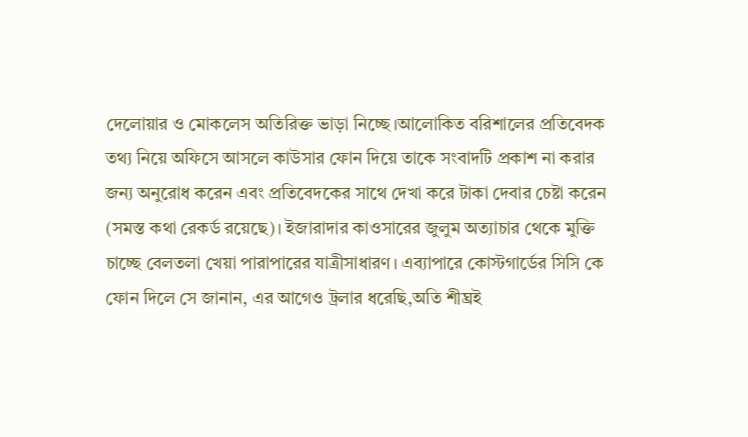দেলোয়ার ও মোকলেস অতিরিক্ত ভাড়া নিচ্ছে।আলোকিত বরিশালের প্রতিবেদক তথ্য নিয়ে অফিসে আসলে কাউসার ফোন দিয়ে তাকে সংবাদটি প্রকাশ না করার জন্য অনুরোধ করেন এবং প্রতিবেদকের সাথে দেখা করে টাকা দেবার চেষ্টা করেন (সমস্ত কথা রেকর্ড রয়েছে)। ইজারাদার কাওসারের জুলুম অত্যাচার থেকে মুক্তি চাচ্ছে বেলতলা খেয়া পারাপারের যাত্রীসাধারণ। এব্যাপারে কোস্টগার্ডের সিসি কে ফোন দিলে সে জানান, এর আগেও ট্রলার ধরেছি,অতি শীঘ্রই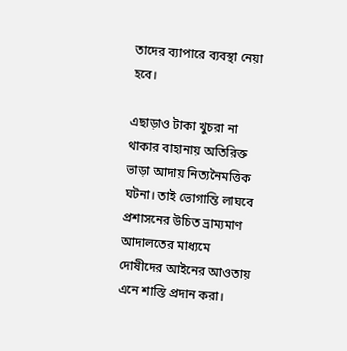তাদের ব্যাপারে ব্যবস্থা নেয়া হবে।

এছাড়াও টাকা খুচরা না থাকার বাহানায় অতিরিক্ত ভাড়া আদায় নিত্যনৈমত্তিক ঘটনা। তাই ভোগান্তি লাঘবে প্রশাসনের উচিত ভ্রাম্যমাণ আদালতের মাধ্যমে দোষীদের আইনের আওতায় এনে শাস্তি প্রদান করা।